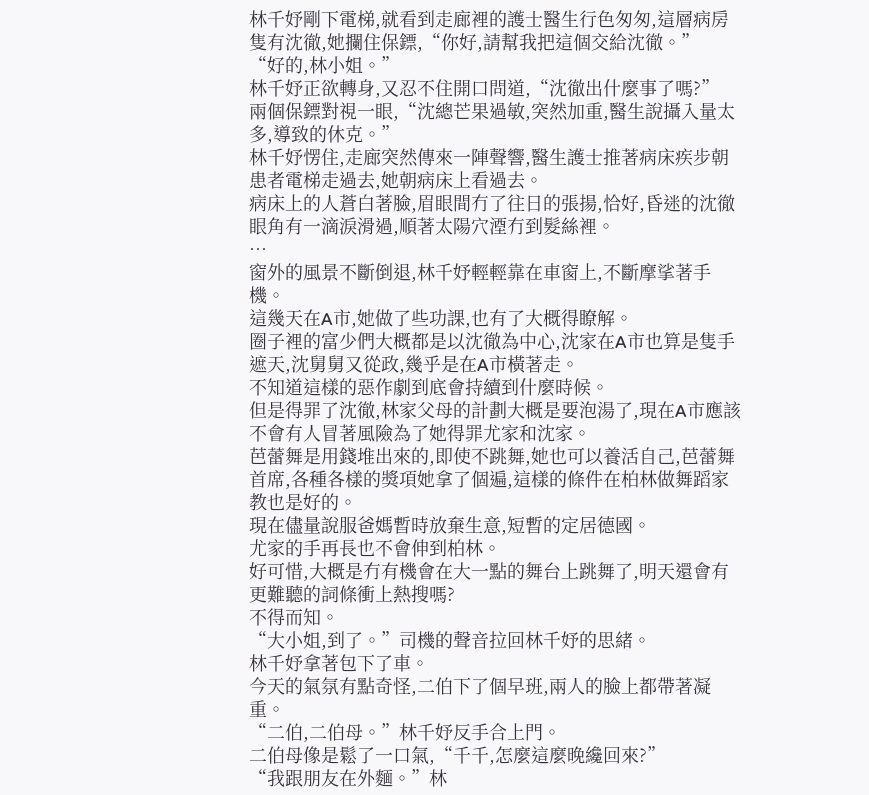林千妤剛下電梯,就看到走廊裡的護士醫生行色匆匆,這層病房隻有沈徹,她攔住保鏢,“你好,請幫我把這個交給沈徹。”
“好的,林小姐。”
林千妤正欲轉身,又忍不住開口問道,“沈徹出什麼事了嗎?”
兩個保鏢對視一眼,“沈總芒果過敏,突然加重,醫生說攝入量太多,導致的休克。”
林千妤愣住,走廊突然傳來一陣聲響,醫生護士推著病床疾步朝患者電梯走過去,她朝病床上看過去。
病床上的人蒼白著臉,眉眼間冇了往日的張揚,恰好,昏迷的沈徹眼角有一滴淚滑過,順著太陽穴湮冇到髮絲裡。
…
窗外的風景不斷倒退,林千妤輕輕靠在車窗上,不斷摩挲著手機。
這幾天在A市,她做了些功課,也有了大概得瞭解。
圈子裡的富少們大概都是以沈徹為中心,沈家在A市也算是隻手遮天,沈舅舅又從政,幾乎是在A市橫著走。
不知道這樣的惡作劇到底會持續到什麼時候。
但是得罪了沈徹,林家父母的計劃大概是要泡湯了,現在A市應該不會有人冒著風險為了她得罪尤家和沈家。
芭蕾舞是用錢堆出來的,即使不跳舞,她也可以養活自己,芭蕾舞首席,各種各樣的獎項她拿了個遍,這樣的條件在柏林做舞蹈家教也是好的。
現在儘量說服爸媽暫時放棄生意,短暫的定居德國。
尤家的手再長也不會伸到柏林。
好可惜,大概是冇有機會在大一點的舞台上跳舞了,明天還會有更難聽的詞條衝上熱搜嗎?
不得而知。
“大小姐,到了。”司機的聲音拉回林千妤的思緒。
林千妤拿著包下了車。
今天的氣氛有點奇怪,二伯下了個早班,兩人的臉上都帶著凝重。
“二伯,二伯母。”林千妤反手合上門。
二伯母像是鬆了一口氣,“千千,怎麼這麼晚纔回來?”
“我跟朋友在外麵。”林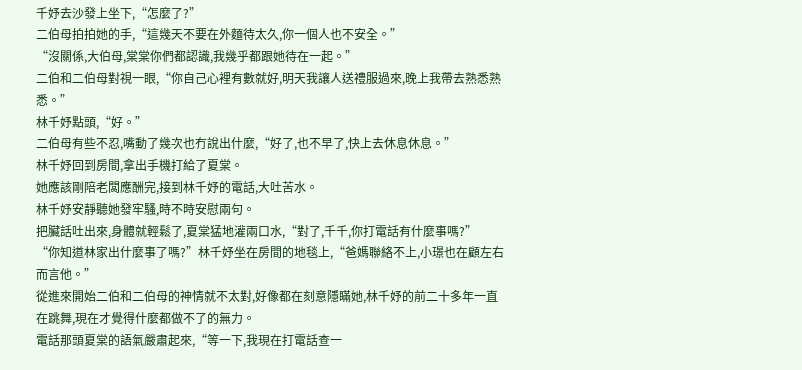千妤去沙發上坐下,“怎麼了?”
二伯母拍拍她的手,“這幾天不要在外麵待太久,你一個人也不安全。”
“沒關係,大伯母,棠棠你們都認識,我幾乎都跟她待在一起。”
二伯和二伯母對視一眼,“你自己心裡有數就好,明天我讓人送禮服過來,晚上我帶去熟悉熟悉。”
林千妤點頭,“好。”
二伯母有些不忍,嘴動了幾次也冇說出什麼,“好了,也不早了,快上去休息休息。”
林千妤回到房間,拿出手機打給了夏棠。
她應該剛陪老闆應酬完,接到林千妤的電話,大吐苦水。
林千妤安靜聽她發牢騷,時不時安慰兩句。
把臟話吐出來,身體就輕鬆了,夏棠猛地灌兩口水,“對了,千千,你打電話有什麼事嗎?”
“你知道林家出什麼事了嗎?”林千妤坐在房間的地毯上,“爸媽聯絡不上,小璟也在顧左右而言他。”
從進來開始二伯和二伯母的神情就不太對,好像都在刻意隱瞞她,林千妤的前二十多年一直在跳舞,現在才覺得什麼都做不了的無力。
電話那頭夏棠的語氣嚴肅起來,“等一下,我現在打電話查一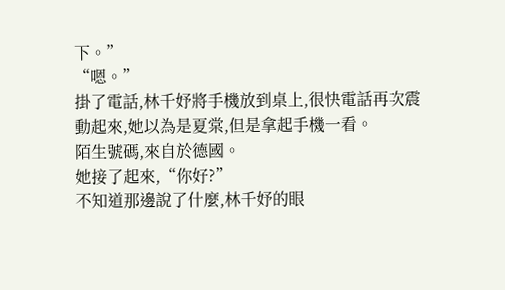下。”
“嗯。”
掛了電話,林千妤將手機放到桌上,很快電話再次震動起來,她以為是夏棠,但是拿起手機一看。
陌生號碼,來自於德國。
她接了起來,“你好?”
不知道那邊說了什麼,林千妤的眼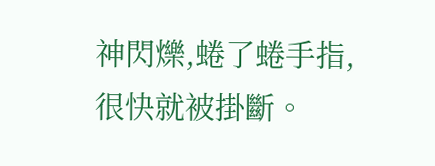神閃爍,蜷了蜷手指,很快就被掛斷。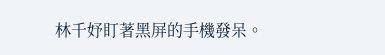林千妤盯著黑屏的手機發呆。